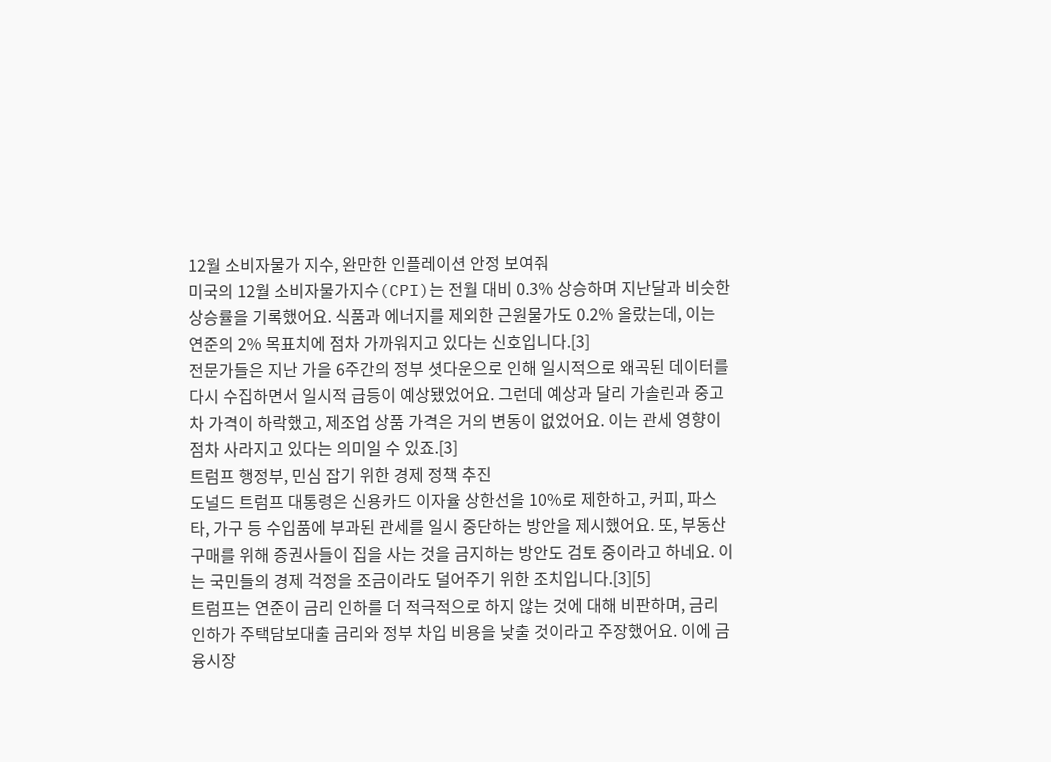12월 소비자물가 지수, 완만한 인플레이션 안정 보여줘
미국의 12월 소비자물가지수(CPI)는 전월 대비 0.3% 상승하며 지난달과 비슷한 상승률을 기록했어요. 식품과 에너지를 제외한 근원물가도 0.2% 올랐는데, 이는 연준의 2% 목표치에 점차 가까워지고 있다는 신호입니다.[3]
전문가들은 지난 가을 6주간의 정부 셧다운으로 인해 일시적으로 왜곡된 데이터를 다시 수집하면서 일시적 급등이 예상됐었어요. 그런데 예상과 달리 가솔린과 중고차 가격이 하락했고, 제조업 상품 가격은 거의 변동이 없었어요. 이는 관세 영향이 점차 사라지고 있다는 의미일 수 있죠.[3]
트럼프 행정부, 민심 잡기 위한 경제 정책 추진
도널드 트럼프 대통령은 신용카드 이자율 상한선을 10%로 제한하고, 커피, 파스타, 가구 등 수입품에 부과된 관세를 일시 중단하는 방안을 제시했어요. 또, 부동산 구매를 위해 증권사들이 집을 사는 것을 금지하는 방안도 검토 중이라고 하네요. 이는 국민들의 경제 걱정을 조금이라도 덜어주기 위한 조치입니다.[3][5]
트럼프는 연준이 금리 인하를 더 적극적으로 하지 않는 것에 대해 비판하며, 금리 인하가 주택담보대출 금리와 정부 차입 비용을 낮출 것이라고 주장했어요. 이에 금융시장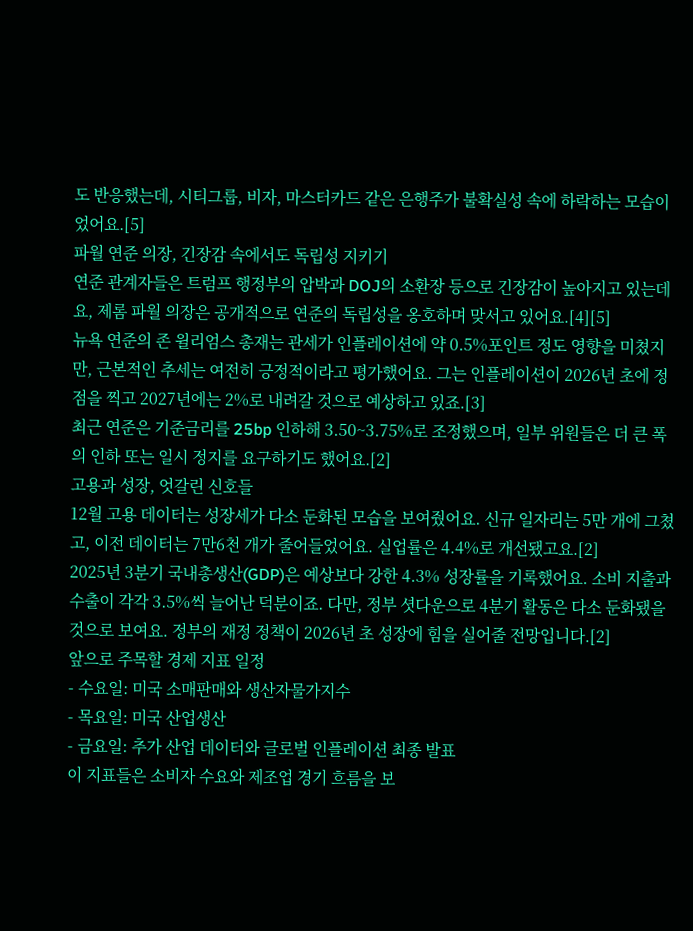도 반응했는데, 시티그룹, 비자, 마스터카드 같은 은행주가 불확실성 속에 하락하는 모습이었어요.[5]
파월 연준 의장, 긴장감 속에서도 독립성 지키기
연준 관계자들은 트럼프 행정부의 압박과 DOJ의 소환장 등으로 긴장감이 높아지고 있는데요, 제롬 파월 의장은 공개적으로 연준의 독립성을 옹호하며 맞서고 있어요.[4][5]
뉴욕 연준의 존 윌리엄스 총재는 관세가 인플레이션에 약 0.5%포인트 정도 영향을 미쳤지만, 근본적인 추세는 여전히 긍정적이라고 평가했어요. 그는 인플레이션이 2026년 초에 정점을 찍고 2027년에는 2%로 내려갈 것으로 예상하고 있죠.[3]
최근 연준은 기준금리를 25bp 인하해 3.50~3.75%로 조정했으며, 일부 위원들은 더 큰 폭의 인하 또는 일시 정지를 요구하기도 했어요.[2]
고용과 성장, 엇갈린 신호들
12월 고용 데이터는 성장세가 다소 둔화된 모습을 보여줬어요. 신규 일자리는 5만 개에 그쳤고, 이전 데이터는 7만6천 개가 줄어들었어요. 실업률은 4.4%로 개선됐고요.[2]
2025년 3분기 국내총생산(GDP)은 예상보다 강한 4.3% 성장률을 기록했어요. 소비 지출과 수출이 각각 3.5%씩 늘어난 덕분이죠. 다만, 정부 셧다운으로 4분기 활동은 다소 둔화됐을 것으로 보여요. 정부의 재정 정책이 2026년 초 성장에 힘을 실어줄 전망입니다.[2]
앞으로 주목할 경제 지표 일정
- 수요일: 미국 소매판매와 생산자물가지수
- 목요일: 미국 산업생산
- 금요일: 추가 산업 데이터와 글로벌 인플레이션 최종 발표
이 지표들은 소비자 수요와 제조업 경기 흐름을 보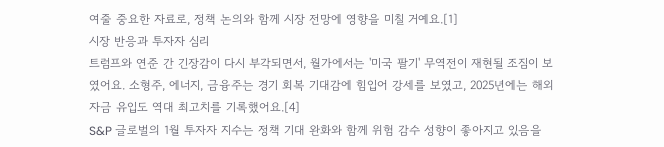여줄 중요한 자료로, 정책 논의와 함께 시장 전망에 영향을 미칠 거예요.[1]
시장 반응과 투자자 심리
트럼프와 연준 간 긴장감이 다시 부각되면서, 월가에서는 '미국 팔기' 무역전이 재현될 조짐이 보였어요. 소형주, 에너지, 금융주는 경기 회복 기대감에 힘입어 강세를 보였고, 2025년에는 해외 자금 유입도 역대 최고치를 기록했어요.[4]
S&P 글로벌의 1월 투자자 지수는 정책 기대 완화와 함께 위험 감수 성향이 좋아지고 있음을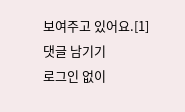보여주고 있어요.[1]
댓글 남기기
로그인 없이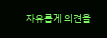자유롭게 의견을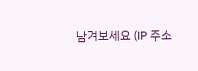남겨보세요 (IP 주소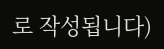로 작성됩니다)